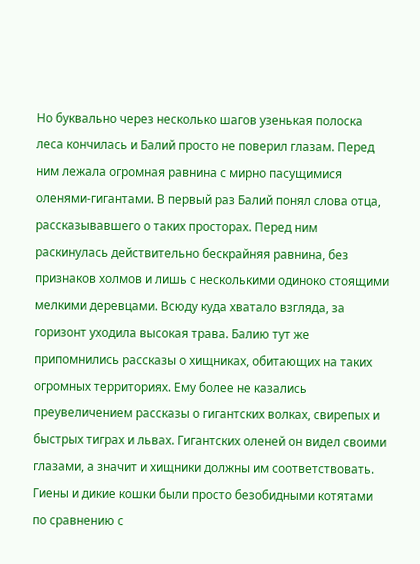Но буквально через несколько шагов узенькая полоска леса кончилась и Балий просто не поверил глазам. Перед ним лежала огромная равнина с мирно пасущимися оленями-гигантами. В первый раз Балий понял слова отца, рассказывавшего о таких просторах. Перед ним раскинулась действительно бескрайняя равнина, без признаков холмов и лишь с несколькими одиноко стоящими мелкими деревцами. Всюду куда хватало взгляда, за горизонт уходила высокая трава. Балию тут же припомнились рассказы о хищниках, обитающих на таких огромных территориях. Ему более не казались преувеличением рассказы о гигантских волках, свирепых и быстрых тиграх и львах. Гигантских оленей он видел своими глазами, а значит и хищники должны им соответствовать. Гиены и дикие кошки были просто безобидными котятами по сравнению с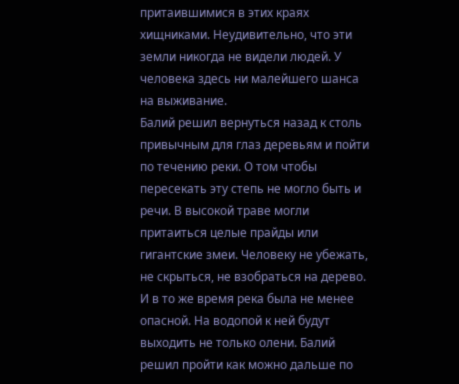притаившимися в этих краях хищниками. Неудивительно, что эти земли никогда не видели людей. У человека здесь ни малейшего шанса на выживание.
Балий решил вернуться назад к столь привычным для глаз деревьям и пойти по течению реки. О том чтобы пересекать эту степь не могло быть и речи. В высокой траве могли притаиться целые прайды или гигантские змеи. Человеку не убежать, не скрыться, не взобраться на дерево. И в то же время река была не менее опасной. На водопой к ней будут выходить не только олени. Балий решил пройти как можно дальше по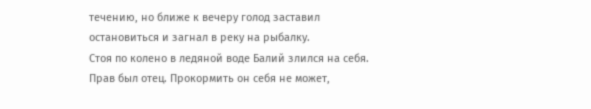течению, но ближе к вечеру голод заставил остановиться и загнал в реку на рыбалку.
Стоя по колено в ледяной воде Балий злился на себя. Прав был отец. Прокормить он себя не может,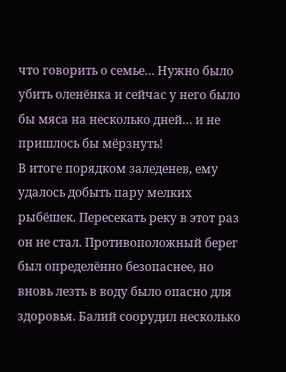что говорить о семье… Нужно было убить оленёнка и сейчас у него было бы мяса на несколько дней… и не пришлось бы мёрзнуть!
В итоге порядком заледенев, ему удалось добыть пару мелких рыбёшек. Пересекать реку в этот раз он не стал. Противоположный берег был определённо безопаснее, но вновь лезть в воду было опасно для здоровья. Балий соорудил несколько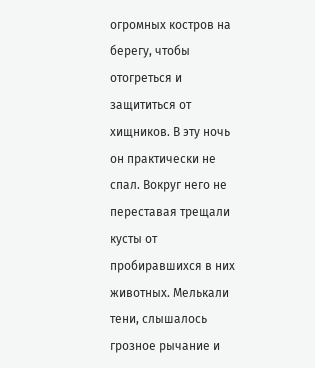огромных костров на берегу, чтобы отогреться и защититься от хищников. В эту ночь он практически не спал. Вокруг него не переставая трещали кусты от пробиравшихся в них животных. Мелькали тени, слышалось грозное рычание и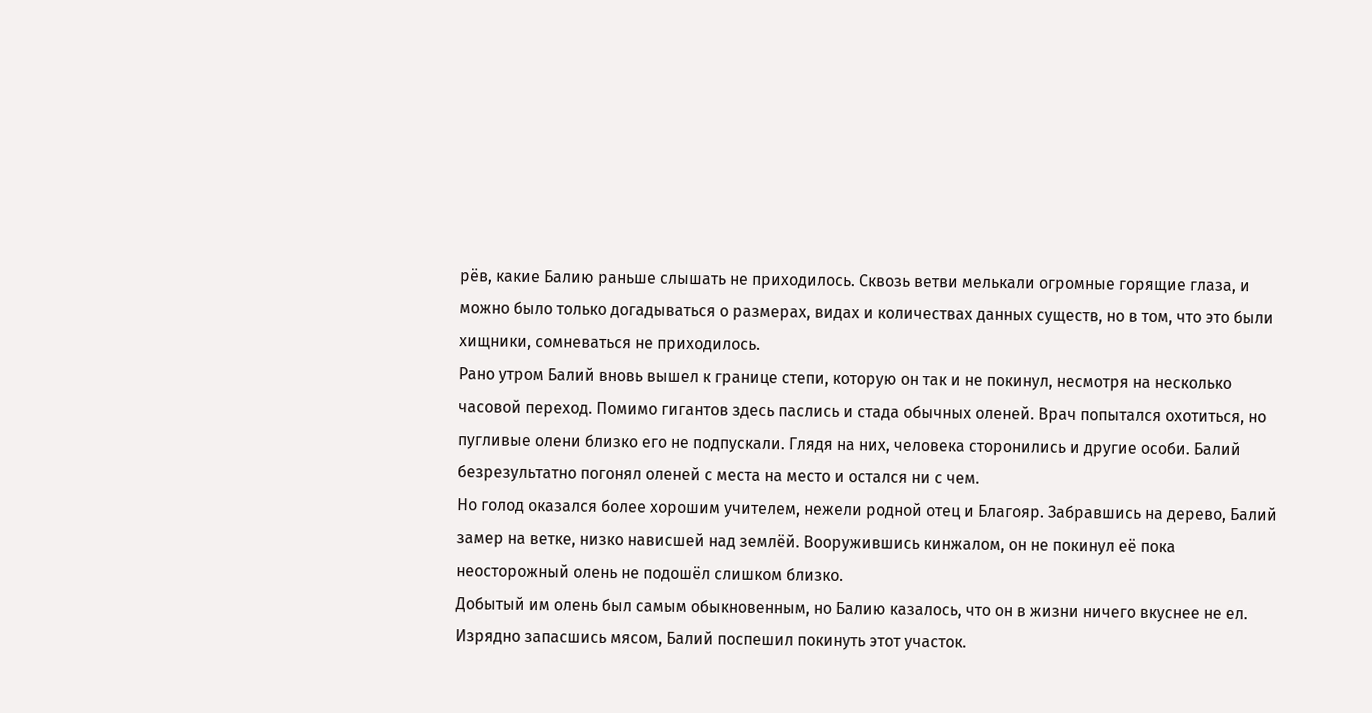рёв, какие Балию раньше слышать не приходилось. Сквозь ветви мелькали огромные горящие глаза, и можно было только догадываться о размерах, видах и количествах данных существ, но в том, что это были хищники, сомневаться не приходилось.
Рано утром Балий вновь вышел к границе степи, которую он так и не покинул, несмотря на несколько часовой переход. Помимо гигантов здесь паслись и стада обычных оленей. Врач попытался охотиться, но пугливые олени близко его не подпускали. Глядя на них, человека сторонились и другие особи. Балий безрезультатно погонял оленей с места на место и остался ни с чем.
Но голод оказался более хорошим учителем, нежели родной отец и Благояр. Забравшись на дерево, Балий замер на ветке, низко нависшей над землёй. Вооружившись кинжалом, он не покинул её пока неосторожный олень не подошёл слишком близко.
Добытый им олень был самым обыкновенным, но Балию казалось, что он в жизни ничего вкуснее не ел. Изрядно запасшись мясом, Балий поспешил покинуть этот участок.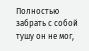Полностью забрать с собой тушу он не мог,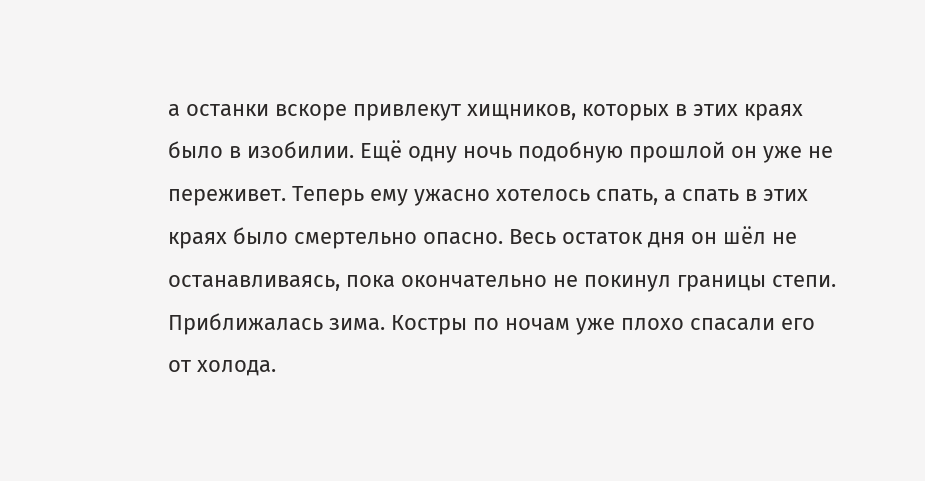а останки вскоре привлекут хищников, которых в этих краях было в изобилии. Ещё одну ночь подобную прошлой он уже не переживет. Теперь ему ужасно хотелось спать, а спать в этих краях было смертельно опасно. Весь остаток дня он шёл не останавливаясь, пока окончательно не покинул границы степи.
Приближалась зима. Костры по ночам уже плохо спасали его от холода.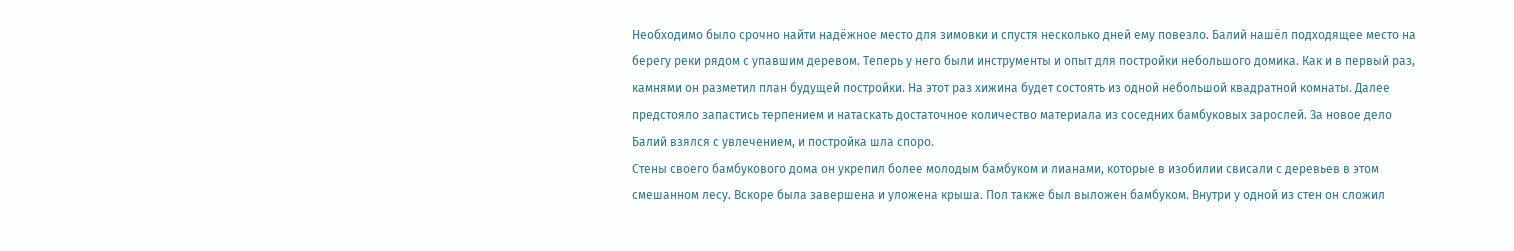Необходимо было срочно найти надёжное место для зимовки и спустя несколько дней ему повезло. Балий нашёл подходящее место на берегу реки рядом с упавшим деревом. Теперь у него были инструменты и опыт для постройки небольшого домика. Как и в первый раз, камнями он разметил план будущей постройки. На этот раз хижина будет состоять из одной небольшой квадратной комнаты. Далее предстояло запастись терпением и натаскать достаточное количество материала из соседних бамбуковых зарослей. За новое дело Балий взялся с увлечением, и постройка шла споро.
Стены своего бамбукового дома он укрепил более молодым бамбуком и лианами, которые в изобилии свисали с деревьев в этом смешанном лесу. Вскоре была завершена и уложена крыша. Пол также был выложен бамбуком. Внутри у одной из стен он сложил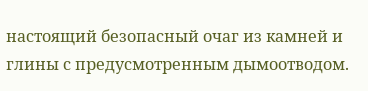настоящий безопасный очаг из камней и глины с предусмотренным дымоотводом.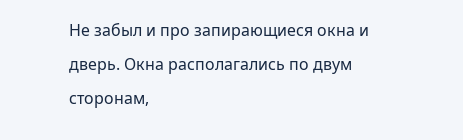Не забыл и про запирающиеся окна и дверь. Окна располагались по двум сторонам,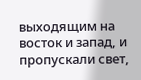выходящим на восток и запад, и пропускали свет,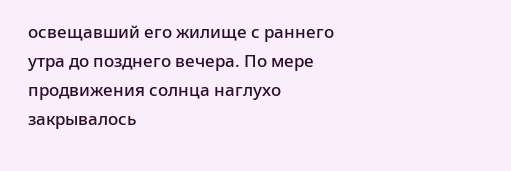освещавший его жилище с раннего утра до позднего вечера. По мере продвижения солнца наглухо закрывалось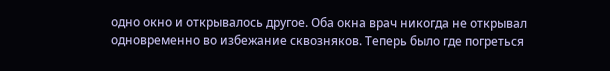одно окно и открывалось другое. Оба окна врач никогда не открывал одновременно во избежание сквозняков. Теперь было где погреться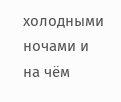холодными ночами и на чём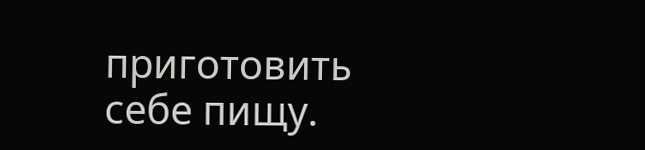приготовить себе пищу.